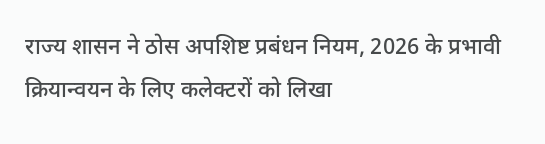राज्य शासन ने ठोस अपशिष्ट प्रबंधन नियम, 2026 के प्रभावी क्रियान्वयन के लिए कलेक्टरों को लिखा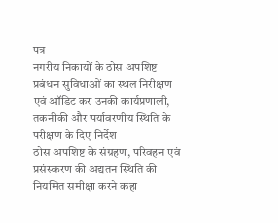पत्र
नगरीय निकायों के ठोस अपशिष्ट प्रबंधन सुविधाओं का स्थल निरीक्षण एवं ऑडिट कर उनकी कार्यप्रणाली, तकनीकी और पर्यावरणीय स्थिति के परीक्षण के दिए निर्देश
ठोस अपशिष्ट के संग्रहण, परिवहन एवं प्रसंस्करण की अद्यतन स्थिति की नियमित समीक्षा करने कहा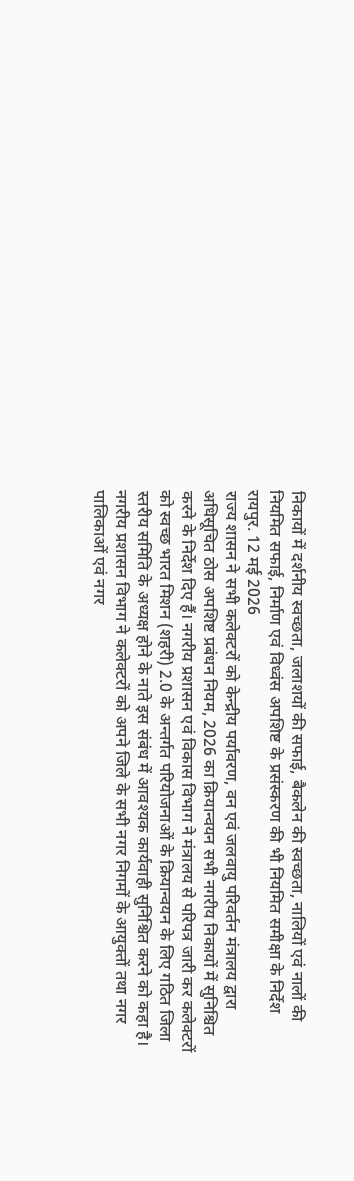निकायों में दर्शनीय स्वच्छता, जलाशयों की सफाई, बैकलेन की स्वच्छता, नालियों एवं नालों की नियमित सफाई, निर्माण एवं विध्वंस अपशिष्ट के प्रसंस्करण की भी नियमित समीक्षा के निर्देश
रायपुर. 12 मई 2026
राज्य शासन ने सभी कलेक्टरों को केन्द्रीय पर्यावरण, वन एवं जलवायु परिवर्तन मंत्रालय द्वारा अधिसूचित ठोस अपशिष्ट प्रबंधन नियम, 2026 का क्रियान्वयन सभी नगरीय निकायों में सुनिश्चित करने के निर्देश दिए हैं। नगरीय प्रशासन एवं विकास विभाग ने मंत्रालय से परिपत्र जारी कर कलेक्टरों को स्वच्छ भारत मिशन (शहरी) 2.0 के अन्तर्गत परियोजनाओं के क्रियान्वयन के लिए गठित जिला स्तरीय समिति के अध्यक्ष होने के नाते इस संबंध में आवश्यक कार्यवाही सुनिश्चित करने को कहा है।
नगरीय प्रशासन विभाग ने कलेक्टरों को अपने जिले के सभी नगर निगमों के आयुक्तों तथा नगर पालिकाओं एवं नगर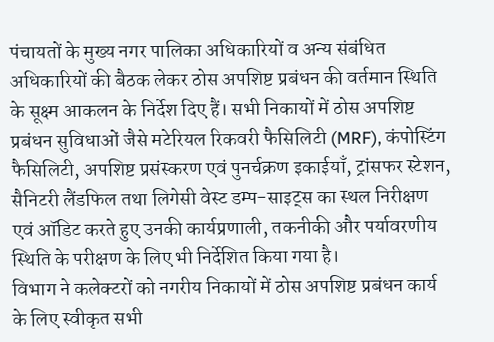पंचायतों के मुख्य नगर पालिका अधिकारियों व अन्य संबंधित अधिकारियों की बैठक लेकर ठोस अपशिष्ट प्रबंधन की वर्तमान स्थिति के सूक्ष्म आकलन के निर्देश दिए हैं। सभी निकायों में ठोस अपशिष्ट प्रबंधन सुविधाओं जैसे मटेरियल रिकवरी फैसिलिटी (MRF), कंपोस्टिंग फैसिलिटी, अपशिष्ट प्रसंस्करण एवं पुनर्चक्रण इकाईयाँ, ट्रांसफर स्टेशन, सैनिटरी लैंडफिल तथा लिगेसी वेस्ट डम्प-साइट्स का स्थल निरीक्षण एवं ऑडिट करते हुए उनकी कार्यप्रणाली, तकनीकी और पर्यावरणीय स्थिति के परीक्षण के लिए भी निर्देशित किया गया है।
विभाग ने कलेक्टरों को नगरीय निकायों में ठोस अपशिष्ट प्रबंधन कार्य के लिए स्वीकृत सभी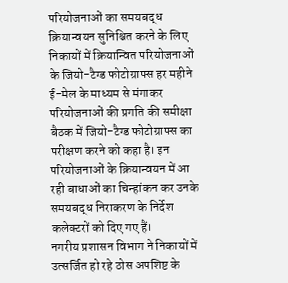परियोजनाओं का समयबद्ध क्रियान्वयन सुनिश्चित करने के लिए निकायों में क्रियान्वित परियोजनाओं के जियो-टैग्ड फोटोग्राफ्स हर महीने ई-मेल के माध्यम से मंगाकर परियोजनाओं की प्रगति की समीक्षा बैठक में जियो-टैग्ड फोटोग्राफ्स का परीक्षण करने को कहा है। इन परियोजनाओं के क्रियान्वयन में आ रही बाधाओं का चिन्हांकन कर उनके समयबद्ध निराकरण के निर्देश कलेक्टरों को दिए गए हैं।
नगरीय प्रशासन विभाग ने निकायों में उत्सर्जित हो रहे ठोस अपशिष्ट के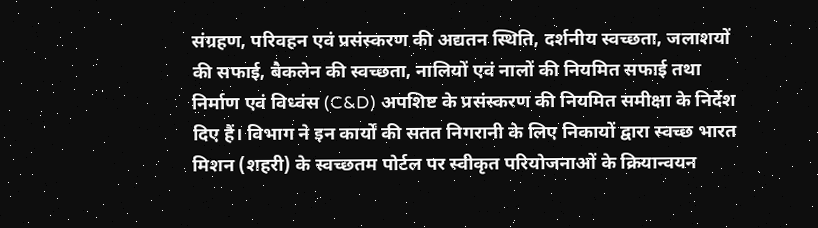संग्रहण, परिवहन एवं प्रसंस्करण की अद्यतन स्थिति, दर्शनीय स्वच्छता, जलाशयों की सफाई, बैकलेन की स्वच्छता, नालियों एवं नालों की नियमित सफाई तथा निर्माण एवं विध्वंस (C&D) अपशिष्ट के प्रसंस्करण की नियमित समीक्षा के निर्देश दिए हैं। विभाग ने इन कार्यों की सतत निगरानी के लिए निकायों द्वारा स्वच्छ भारत मिशन (शहरी) के स्वच्छतम पोर्टल पर स्वीकृत परियोजनाओं के क्रियान्वयन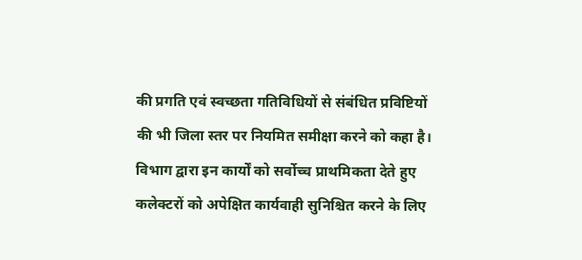की प्रगति एवं स्वच्छता गतिविधियों से संबंधित प्रविष्टियों की भी जिला स्तर पर नियमित समीक्षा करने को कहा है। विभाग द्वारा इन कार्यों को सर्वोच्च प्राथमिकता देते हुए कलेक्टरों को अपेक्षित कार्यवाही सुनिश्चित करने के लिए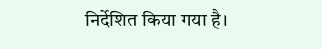निर्देशित किया गया है।